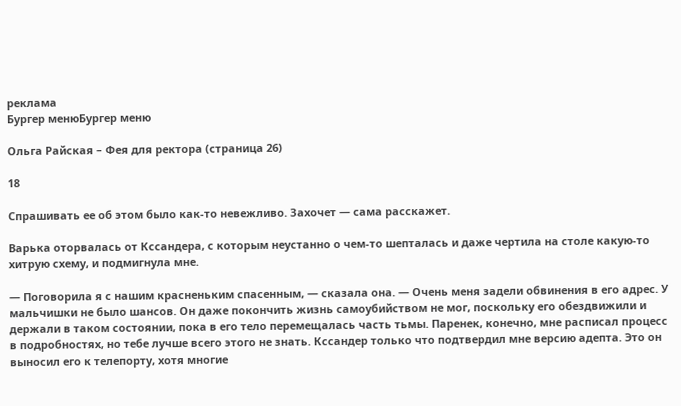реклама
Бургер менюБургер меню

Ольга Райская – Фея для ректора (страница 26)

18

Спрашивать ее об этом было как-то невежливо. Захочет — сама расскажет.

Варька оторвалась от Кссандера, с которым неустанно о чем-то шепталась и даже чертила на столе какую-то хитрую схему, и подмигнула мне.

— Поговорила я с нашим красненьким спасенным, — сказала она. — Очень меня задели обвинения в его адрес. У мальчишки не было шансов. Он даже покончить жизнь самоубийством не мог, поскольку его обездвижили и держали в таком состоянии, пока в его тело перемещалась часть тьмы. Паренек, конечно, мне расписал процесс в подробностях, но тебе лучше всего этого не знать. Кссандер только что подтвердил мне версию адепта. Это он выносил его к телепорту, хотя многие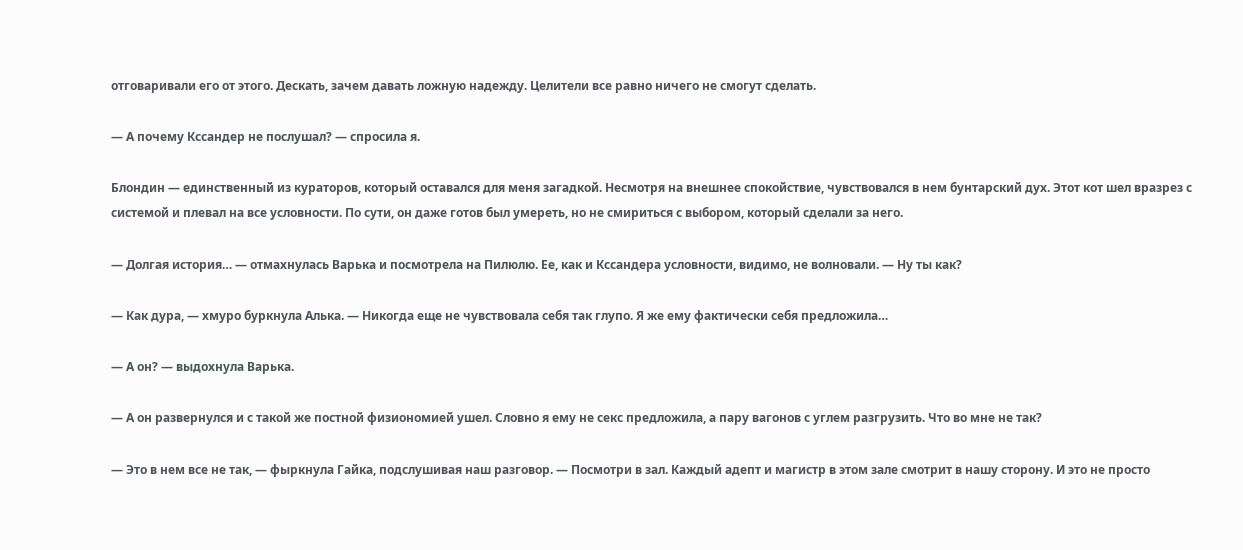отговаривали его от этого. Дескать, зачем давать ложную надежду. Целители все равно ничего не смогут сделать.

— А почему Кссандер не послушал? — спросила я.

Блондин — единственный из кураторов, который оставался для меня загадкой. Несмотря на внешнее спокойствие, чувствовался в нем бунтарский дух. Этот кот шел вразрез с системой и плевал на все условности. По сути, он даже готов был умереть, но не смириться с выбором, который сделали за него.

— Долгая история… — отмахнулась Варька и посмотрела на Пилюлю. Ее, как и Кссандера условности, видимо, не волновали. — Ну ты как?

— Как дура, — хмуро буркнула Алька. — Никогда еще не чувствовала себя так глупо. Я же ему фактически себя предложила…

— А он? — выдохнула Варька.

— А он развернулся и с такой же постной физиономией ушел. Словно я ему не секс предложила, а пару вагонов с углем разгрузить. Что во мне не так?

— Это в нем все не так, — фыркнула Гайка, подслушивая наш разговор. — Посмотри в зал. Каждый адепт и магистр в этом зале смотрит в нашу сторону. И это не просто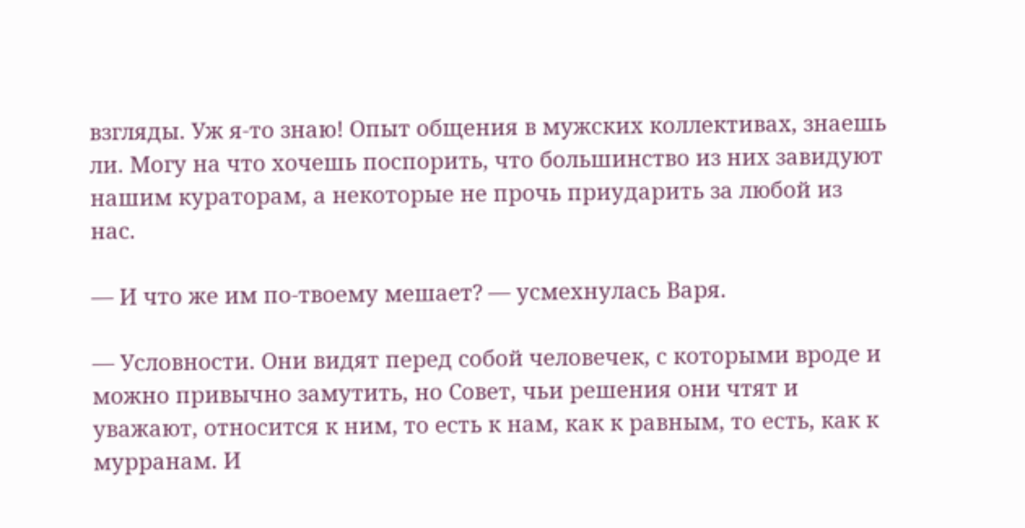взгляды. Уж я-то знаю! Опыт общения в мужских коллективах, знаешь ли. Могу на что хочешь поспорить, что большинство из них завидуют нашим кураторам, а некоторые не прочь приударить за любой из нас.

— И что же им по-твоему мешает? — усмехнулась Варя.

— Условности. Они видят перед собой человечек, с которыми вроде и можно привычно замутить, но Совет, чьи решения они чтят и уважают, относится к ним, то есть к нам, как к равным, то есть, как к мурранам. И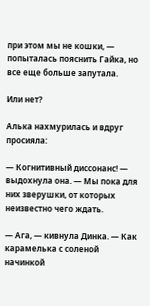при этом мы не кошки, — попыталась пояснить Гайка, но все еще больше запутала.

Или нет?

Алька нахмурилась и вдруг просияла:

— Когнитивный диссонанс! — выдохнула она. — Мы пока для них зверушки, от которых неизвестно чего ждать.

— Ага, — кивнула Динка. — Как карамелька с соленой начинкой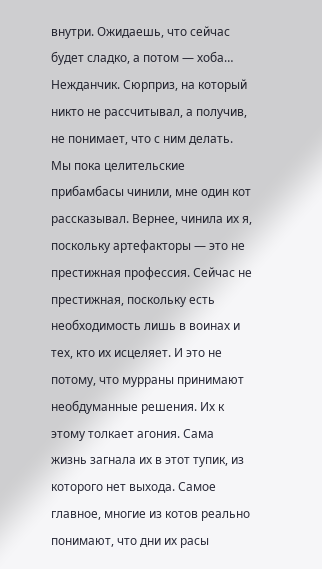внутри. Ожидаешь, что сейчас будет сладко, а потом — хоба… Нежданчик. Сюрприз, на который никто не рассчитывал, а получив, не понимает, что с ним делать. Мы пока целительские прибамбасы чинили, мне один кот рассказывал. Вернее, чинила их я, поскольку артефакторы — это не престижная профессия. Сейчас не престижная, поскольку есть необходимость лишь в воинах и тех, кто их исцеляет. И это не потому, что мурраны принимают необдуманные решения. Их к этому толкает агония. Сама жизнь загнала их в этот тупик, из которого нет выхода. Самое главное, многие из котов реально понимают, что дни их расы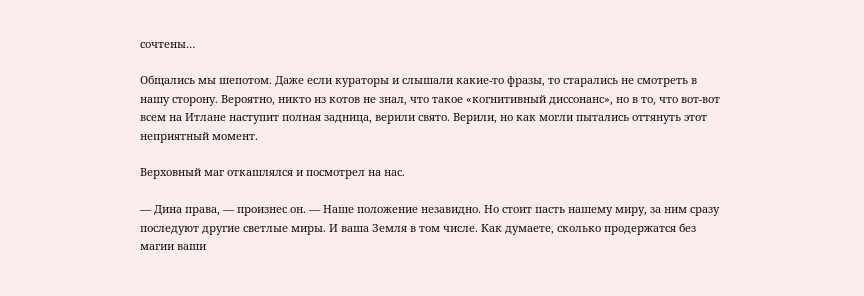сочтены…

Общались мы шепотом. Даже если кураторы и слышали какие-то фразы, то старались не смотреть в нашу сторону. Вероятно, никто из котов не знал, что такое «когнитивный диссонанс», но в то, что вот-вот всем на Итлане наступит полная задница, верили свято. Верили, но как могли пытались оттянуть этот неприятный момент.

Верховный маг откашлялся и посмотрел на нас.

— Дина права, — произнес он. — Наше положение незавидно. Но стоит пасть нашему миру, за ним сразу последуют другие светлые миры. И ваша Земля в том числе. Как думаете, сколько продержатся без магии ваши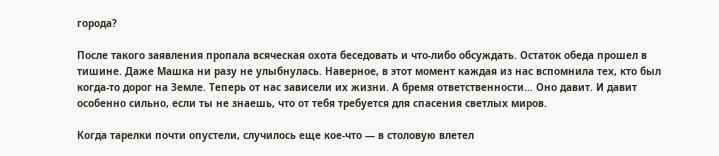города?

После такого заявления пропала всяческая охота беседовать и что-либо обсуждать. Остаток обеда прошел в тишине. Даже Машка ни разу не улыбнулась. Наверное, в этот момент каждая из нас вспомнила тех, кто был когда-то дорог на Земле. Теперь от нас зависели их жизни. А бремя ответственности… Оно давит. И давит особенно сильно, если ты не знаешь, что от тебя требуется для спасения светлых миров.

Когда тарелки почти опустели, случилось еще кое-что — в столовую влетел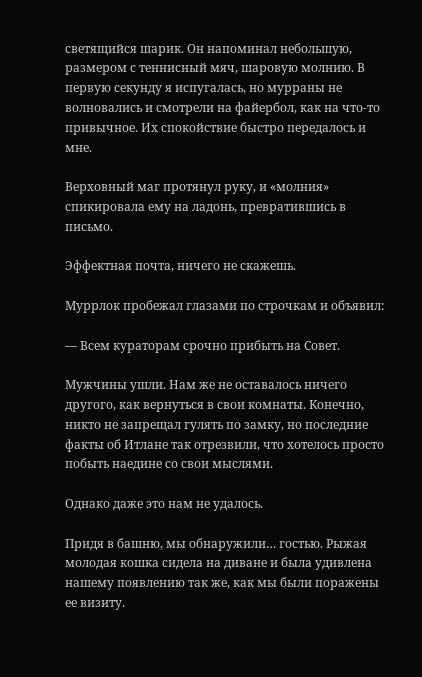светящийся шарик. Он напоминал небольшую, размером с теннисный мяч, шаровую молнию. В первую секунду я испугалась, но мурраны не волновались и смотрели на файербол, как на что-то привычное. Их спокойствие быстро передалось и мне.

Верховный маг протянул руку, и «молния» спикировала ему на ладонь, превратившись в письмо.

Эффектная почта, ничего не скажешь.

Муррлок пробежал глазами по строчкам и объявил:

— Всем кураторам срочно прибыть на Совет.

Мужчины ушли. Нам же не оставалось ничего другого, как вернуться в свои комнаты. Конечно, никто не запрещал гулять по замку, но последние факты об Итлане так отрезвили, что хотелось просто побыть наедине со свои мыслями.

Однако даже это нам не удалось.

Придя в башню, мы обнаружили… гостью. Рыжая молодая кошка сидела на диване и была удивлена нашему появлению так же, как мы были поражены ее визиту.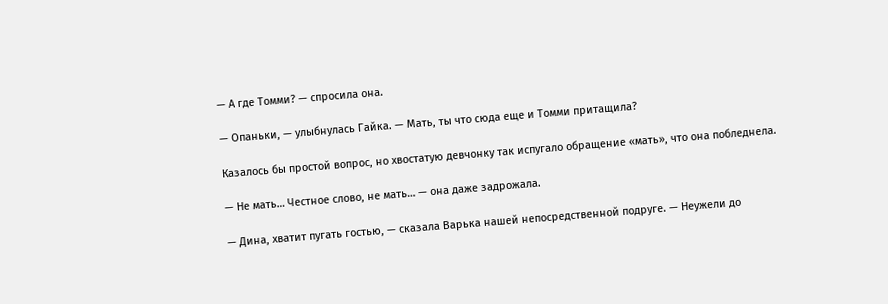— А где Томми? — спросила она.

— Опаньки, — улыбнулась Гайка. — Мать, ты что сюда еще и Томми притащила?

Казалось бы простой вопрос, но хвостатую девчонку так испугало обращение «мать», что она побледнела.

— Не мать… Честное слово, не мать… — она даже задрожала.

— Дина, хватит пугать гостью, — сказала Варька нашей непосредственной подруге. — Неужели до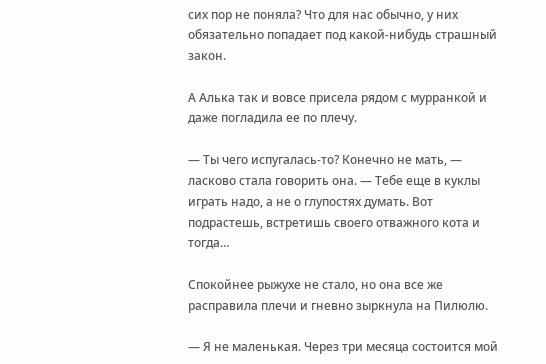сих пор не поняла? Что для нас обычно, у них обязательно попадает под какой-нибудь страшный закон.

А Алька так и вовсе присела рядом с мурранкой и даже погладила ее по плечу.

— Ты чего испугалась-то? Конечно не мать, — ласково стала говорить она. — Тебе еще в куклы играть надо, а не о глупостях думать. Вот подрастешь, встретишь своего отважного кота и тогда…

Спокойнее рыжухе не стало, но она все же расправила плечи и гневно зыркнула на Пилюлю.

— Я не маленькая. Через три месяца состоится мой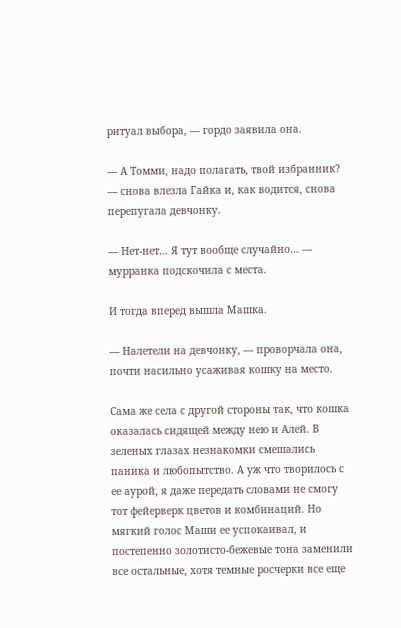ритуал выбора, — гордо заявила она.

— А Томми, надо полагать, твой избранник? — снова влезла Гайка и, как водится, снова перепугала девчонку.

— Нет-нет… Я тут вообще случайно… — мурранка подскочила с места.

И тогда вперед вышла Машка.

— Налетели на девчонку, — проворчала она, почти насильно усаживая кошку на место.

Сама же села с другой стороны так, что кошка оказалась сидящей между нею и Алей. В зеленых глазах незнакомки смешались паника и любопытство. А уж что творилось с ее аурой, я даже передать словами не смогу тот фейерверк цветов и комбинаций. Но мягкий голос Маши ее успокаивал, и постепенно золотисто-бежевые тона заменили все остальные, хотя темные росчерки все еще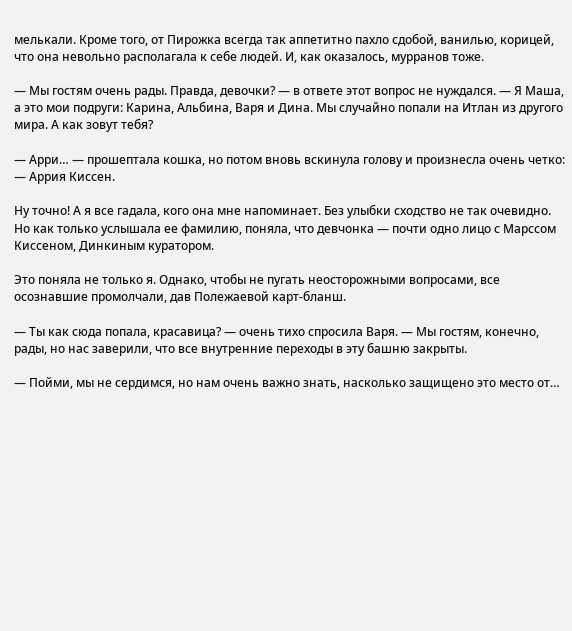мелькали. Кроме того, от Пирожка всегда так аппетитно пахло сдобой, ванилью, корицей, что она невольно располагала к себе людей. И, как оказалось, мурранов тоже.

— Мы гостям очень рады. Правда, девочки? — в ответе этот вопрос не нуждался. — Я Маша, а это мои подруги: Карина, Альбина, Варя и Дина. Мы случайно попали на Итлан из другого мира. А как зовут тебя?

— Арри… — прошептала кошка, но потом вновь вскинула голову и произнесла очень четко: — Аррия Киссен.

Ну точно! А я все гадала, кого она мне напоминает. Без улыбки сходство не так очевидно. Но как только услышала ее фамилию, поняла, что девчонка — почти одно лицо с Марссом Киссеном, Динкиным куратором.

Это поняла не только я. Однако, чтобы не пугать неосторожными вопросами, все осознавшие промолчали, дав Полежаевой карт-бланш.

— Ты как сюда попала, красавица? — очень тихо спросила Варя. — Мы гостям, конечно, рады, но нас заверили, что все внутренние переходы в эту башню закрыты.

— Пойми, мы не сердимся, но нам очень важно знать, насколько защищено это место от…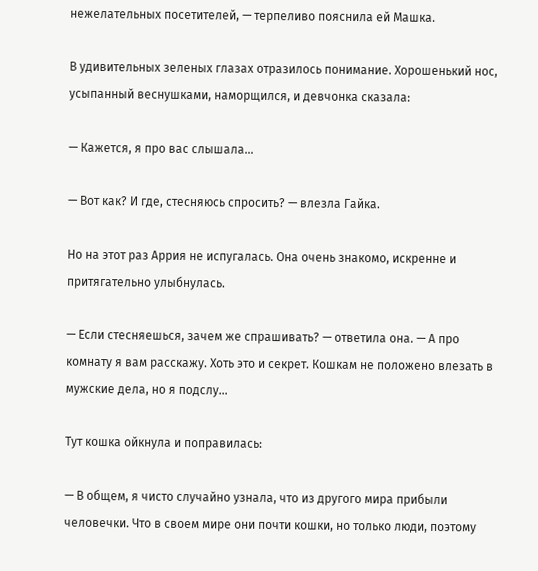нежелательных посетителей, — терпеливо пояснила ей Машка.

В удивительных зеленых глазах отразилось понимание. Хорошенький нос, усыпанный веснушками, наморщился, и девчонка сказала:

— Кажется, я про вас слышала…

— Вот как? И где, стесняюсь спросить? — влезла Гайка.

Но на этот раз Аррия не испугалась. Она очень знакомо, искренне и притягательно улыбнулась.

— Если стесняешься, зачем же спрашивать? — ответила она. — А про комнату я вам расскажу. Хоть это и секрет. Кошкам не положено влезать в мужские дела, но я подслу…

Тут кошка ойкнула и поправилась:

— В общем, я чисто случайно узнала, что из другого мира прибыли человечки. Что в своем мире они почти кошки, но только люди, поэтому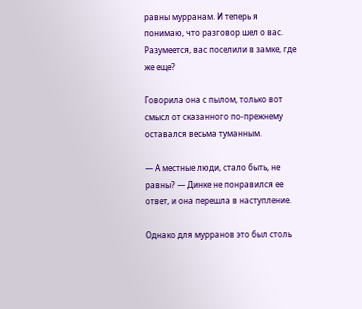равны мурранам. И теперь я понимаю, что разговор шел о вас. Разумеется, вас поселили в замке, где же еще?

Говорила она с пылом, только вот смысл от сказанного по-прежнему оставался весьма туманным.

— А местные люди, стало быть, не равны? — Динке не понравился ее ответ, и она перешла в наступление.

Однако для мурранов это был столь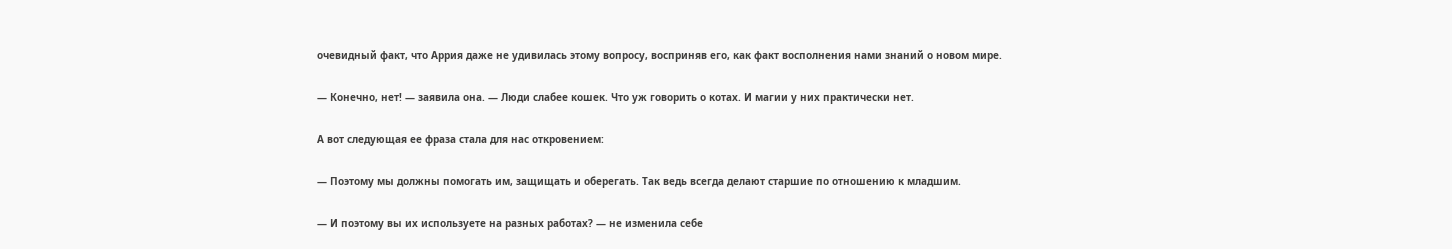очевидный факт, что Аррия даже не удивилась этому вопросу, восприняв его, как факт восполнения нами знаний о новом мире.

— Конечно, нет! — заявила она. — Люди слабее кошек. Что уж говорить о котах. И магии у них практически нет.

А вот следующая ее фраза стала для нас откровением:

— Поэтому мы должны помогать им, защищать и оберегать. Так ведь всегда делают старшие по отношению к младшим.

— И поэтому вы их используете на разных работах? — не изменила себе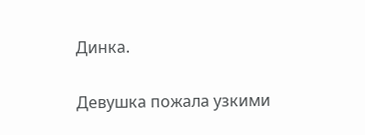Динка.

Девушка пожала узкими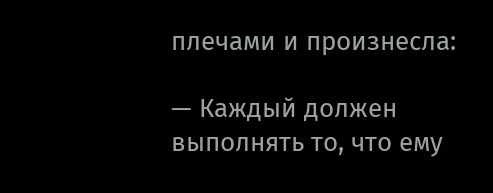плечами и произнесла:

— Каждый должен выполнять то, что ему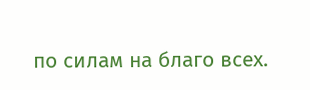по силам на благо всех.